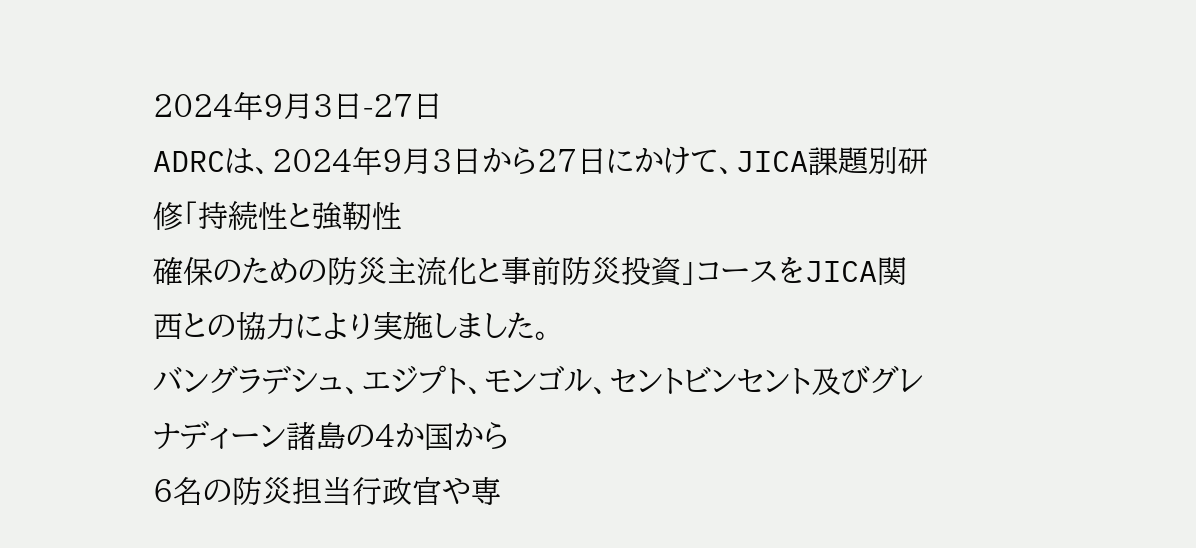2024年9月3日-27日
ADRCは、2024年9月3日から27日にかけて、JICA課題別研修「持続性と強靭性
確保のための防災主流化と事前防災投資」コースをJICA関西との協力により実施しました。
バングラデシュ、エジプト、モンゴル、セントビンセント及びグレナディーン諸島の4か国から
6名の防災担当行政官や専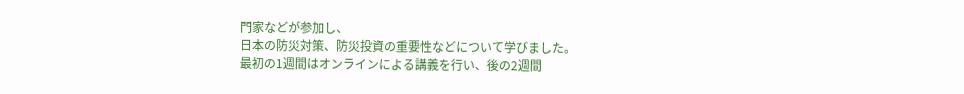門家などが参加し、
日本の防災対策、防災投資の重要性などについて学びました。
最初の1週間はオンラインによる講義を行い、後の2週間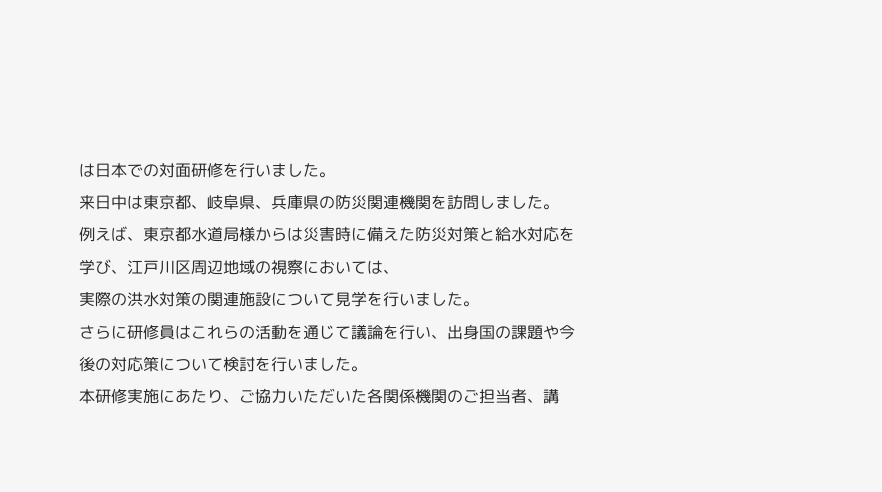は日本での対面研修を行いました。
来日中は東京都、岐阜県、兵庫県の防災関連機関を訪問しました。
例えば、東京都水道局様からは災害時に備えた防災対策と給水対応を学び、江戸川区周辺地域の視察においては、
実際の洪水対策の関連施設について見学を行いました。
さらに研修員はこれらの活動を通じて議論を行い、出身国の課題や今後の対応策について検討を行いました。
本研修実施にあたり、ご協力いただいた各関係機関のご担当者、講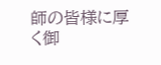師の皆様に厚く御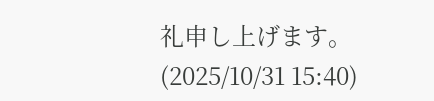礼申し上げます。
(2025/10/31 15:40)